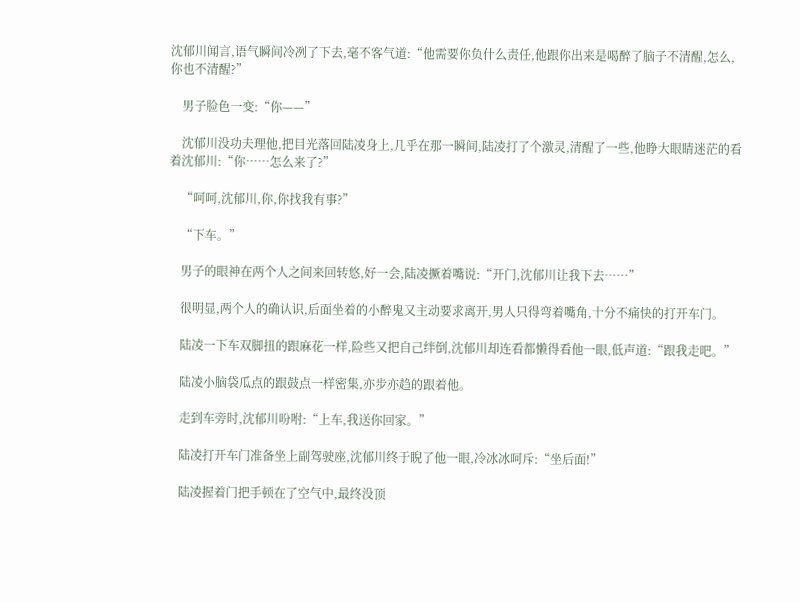沈郁川闻言,语气瞬间冷冽了下去,毫不客气道:“他需要你负什么责任,他跟你出来是喝醉了脑子不清醒,怎么,你也不清醒?”

    男子脸色一变:“你——”

    沈郁川没功夫理他,把目光落回陆凌身上,几乎在那一瞬间,陆凌打了个激灵,清醒了一些,他睁大眼睛迷茫的看着沈郁川:“你……怎么来了?”

    “呵呵,沈郁川,你,你找我有事?”

    “下车。”

    男子的眼神在两个人之间来回转悠,好一会,陆凌撅着嘴说:“开门,沈郁川让我下去……”

    很明显,两个人的确认识,后面坐着的小醉鬼又主动要求离开,男人只得弯着嘴角,十分不痛快的打开车门。

    陆凌一下车双脚扭的跟麻花一样,险些又把自己绊倒,沈郁川却连看都懒得看他一眼,低声道:“跟我走吧。”

    陆凌小脑袋瓜点的跟鼓点一样密集,亦步亦趋的跟着他。

    走到车旁时,沈郁川吩咐:“上车,我送你回家。”

    陆凌打开车门准备坐上副驾驶座,沈郁川终于睨了他一眼,冷冰冰呵斥:“坐后面!”

    陆凌握着门把手顿在了空气中,最终没顶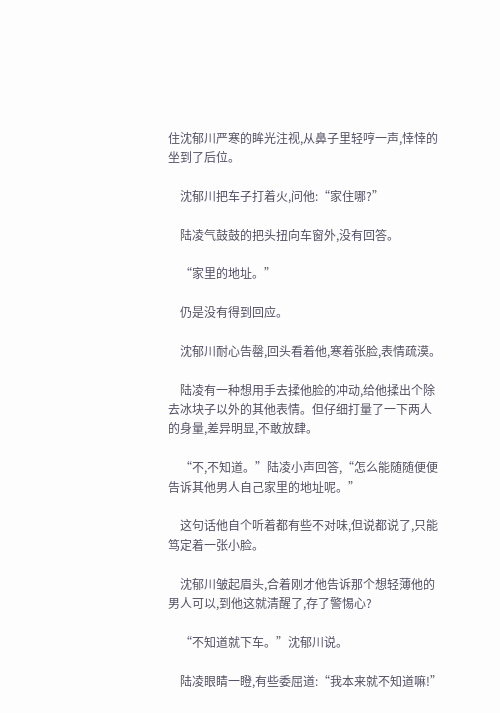住沈郁川严寒的眸光注视,从鼻子里轻哼一声,悻悻的坐到了后位。

    沈郁川把车子打着火,问他:“家住哪?”

    陆凌气鼓鼓的把头扭向车窗外,没有回答。

    “家里的地址。”

    仍是没有得到回应。

    沈郁川耐心告罄,回头看着他,寒着张脸,表情疏漠。

    陆凌有一种想用手去揉他脸的冲动,给他揉出个除去冰块子以外的其他表情。但仔细打量了一下两人的身量,差异明显,不敢放肆。

    “不,不知道。”陆凌小声回答,“怎么能随随便便告诉其他男人自己家里的地址呢。”

    这句话他自个听着都有些不对味,但说都说了,只能笃定着一张小脸。

    沈郁川皱起眉头,合着刚才他告诉那个想轻薄他的男人可以,到他这就清醒了,存了警惕心?

    “不知道就下车。”沈郁川说。

    陆凌眼睛一瞪,有些委屈道:“我本来就不知道嘛!”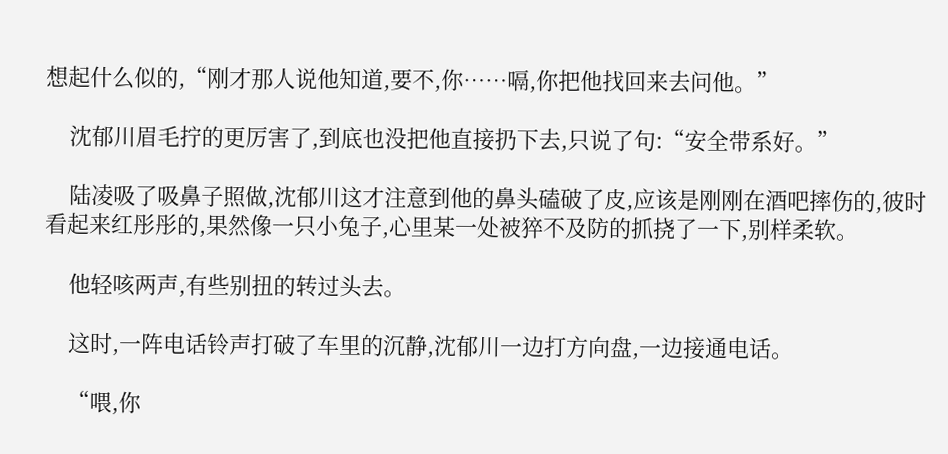想起什么似的,“刚才那人说他知道,要不,你……嗝,你把他找回来去问他。”

    沈郁川眉毛拧的更厉害了,到底也没把他直接扔下去,只说了句:“安全带系好。”

    陆凌吸了吸鼻子照做,沈郁川这才注意到他的鼻头磕破了皮,应该是刚刚在酒吧摔伤的,彼时看起来红彤彤的,果然像一只小兔子,心里某一处被猝不及防的抓挠了一下,别样柔软。

    他轻咳两声,有些别扭的转过头去。

    这时,一阵电话铃声打破了车里的沉静,沈郁川一边打方向盘,一边接通电话。

    “喂,你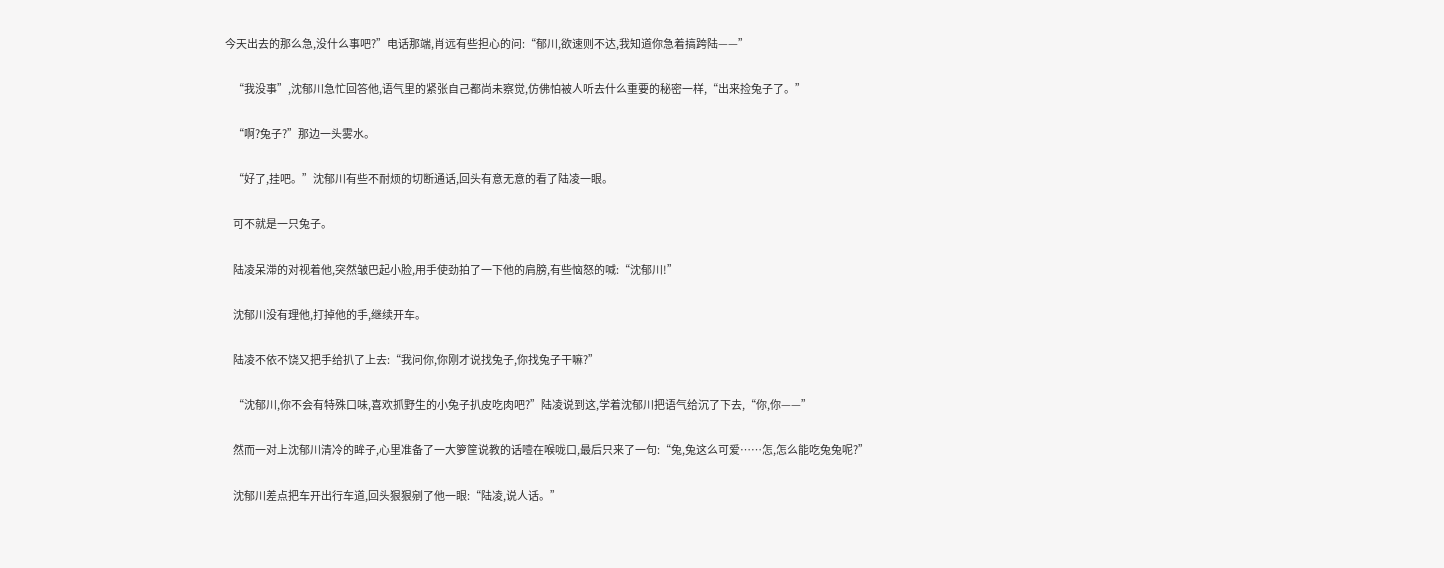今天出去的那么急,没什么事吧?”电话那端,肖远有些担心的问:“郁川,欲速则不达,我知道你急着搞跨陆——”

    “我没事”,沈郁川急忙回答他,语气里的紧张自己都尚未察觉,仿佛怕被人听去什么重要的秘密一样,“出来捡兔子了。”

    “啊?兔子?”那边一头雾水。

    “好了,挂吧。”沈郁川有些不耐烦的切断通话,回头有意无意的看了陆凌一眼。

    可不就是一只兔子。

    陆凌呆滞的对视着他,突然皱巴起小脸,用手使劲拍了一下他的肩膀,有些恼怒的喊:“沈郁川!”

    沈郁川没有理他,打掉他的手,继续开车。

    陆凌不依不饶又把手给扒了上去:“我问你,你刚才说找兔子,你找兔子干嘛?”

    “沈郁川,你不会有特殊口味,喜欢抓野生的小兔子扒皮吃肉吧?”陆凌说到这,学着沈郁川把语气给沉了下去,“你,你——”

    然而一对上沈郁川清冷的眸子,心里准备了一大箩筐说教的话噎在喉咙口,最后只来了一句:“兔,兔这么可爱……怎,怎么能吃兔兔呢?”

    沈郁川差点把车开出行车道,回头狠狠剜了他一眼:“陆凌,说人话。”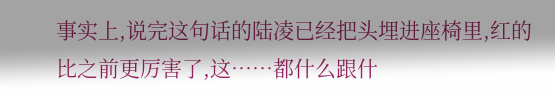事实上,说完这句话的陆凌已经把头埋进座椅里,红的比之前更厉害了,这……都什么跟什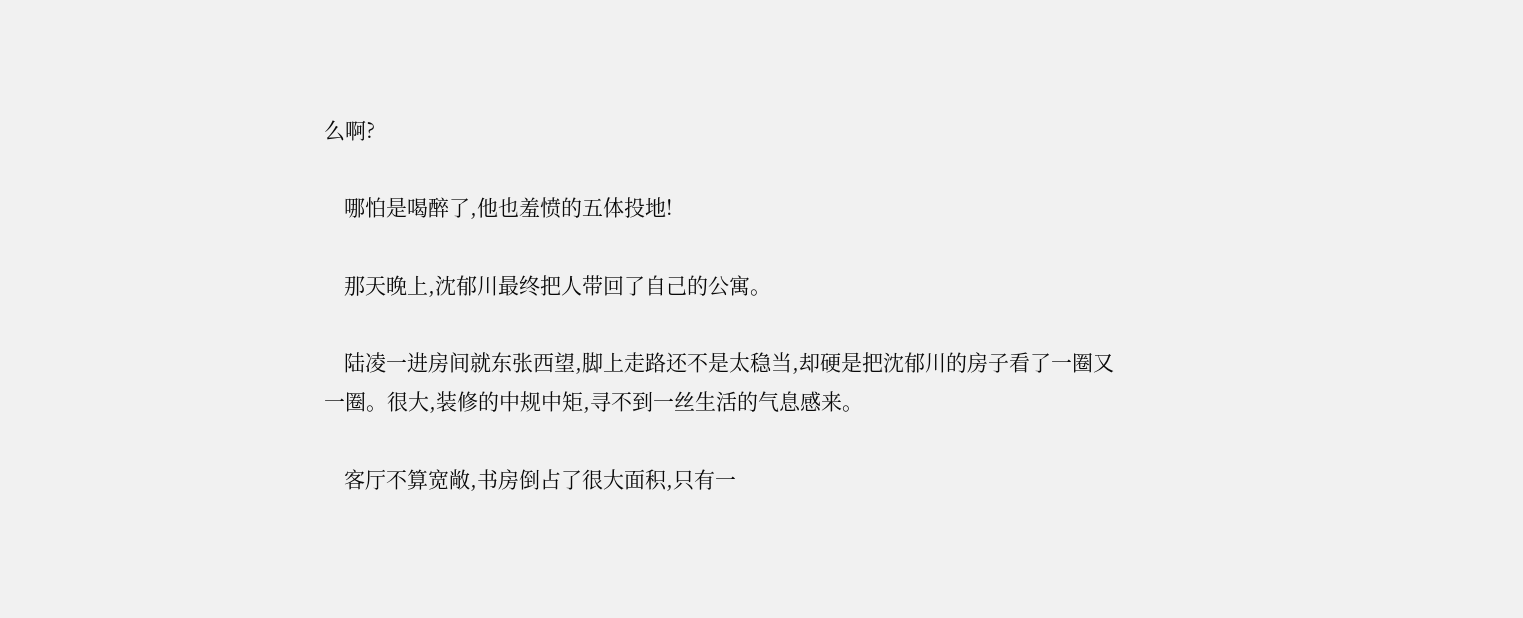么啊?

    哪怕是喝醉了,他也羞愤的五体投地!

    那天晚上,沈郁川最终把人带回了自己的公寓。

    陆凌一进房间就东张西望,脚上走路还不是太稳当,却硬是把沈郁川的房子看了一圈又一圈。很大,装修的中规中矩,寻不到一丝生活的气息感来。

    客厅不算宽敞,书房倒占了很大面积,只有一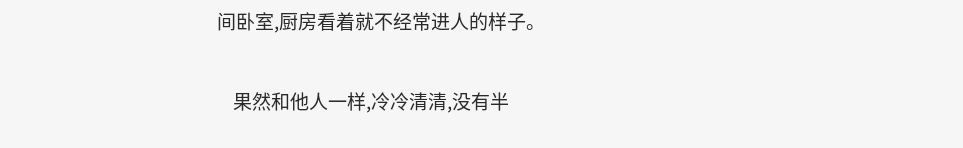间卧室,厨房看着就不经常进人的样子。

    果然和他人一样,冷冷清清,没有半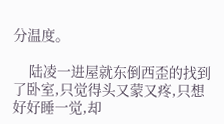分温度。

    陆凌一进屋就东倒西歪的找到了卧室,只觉得头又蒙又疼,只想好好睡一觉,却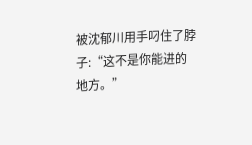被沈郁川用手叼住了脖子:“这不是你能进的地方。”